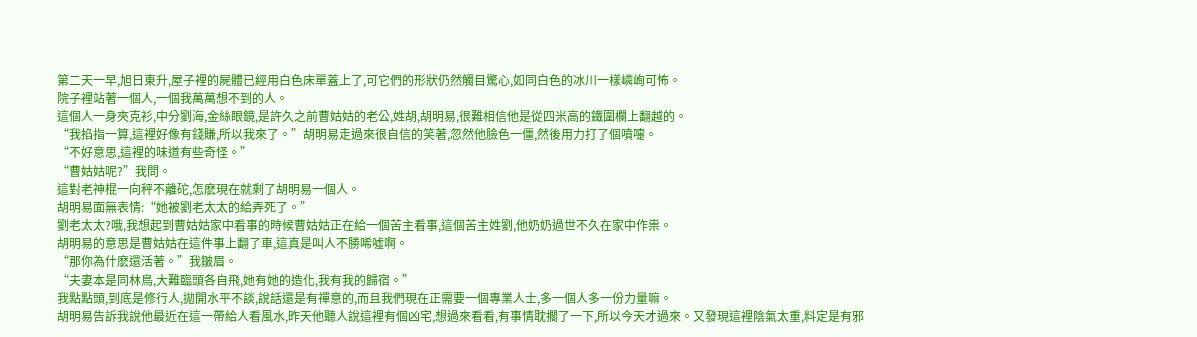第二天一早,旭日東升,屋子裡的屍體已經用白色床單蓋上了,可它們的形狀仍然觸目驚心,如同白色的冰川一樣嶙峋可怖。
院子裡站著一個人,一個我萬萬想不到的人。
這個人一身夾克衫,中分劉海,金絲眼鏡,是許久之前曹姑姑的老公,姓胡,胡明易,很難相信他是從四米高的鐵圍欄上翻越的。
“我掐指一算,這裡好像有錢賺,所以我來了。”胡明易走過來很自信的笑著,忽然他臉色一僵,然後用力打了個噴嚏。
“不好意思,這裡的味道有些奇怪。”
“曹姑姑呢?”我問。
這對老神棍一向秤不離砣,怎麽現在就剩了胡明易一個人。
胡明易面無表情:“她被劉老太太的給弄死了。”
劉老太太?哦,我想起到曹姑姑家中看事的時候曹姑姑正在給一個苦主看事,這個苦主姓劉,他奶奶過世不久在家中作祟。
胡明易的意思是曹姑姑在這件事上翻了車,這真是叫人不勝唏噓啊。
“那你為什麽還活著。”我皺眉。
“夫妻本是同林鳥,大難臨頭各自飛,她有她的造化,我有我的歸宿。”
我點點頭,到底是修行人,拋開水平不談,說話還是有禪意的,而且我們現在正需要一個專業人士,多一個人多一份力量嘛。
胡明易告訴我說他最近在這一帶給人看風水,昨天他聽人說這裡有個凶宅,想過來看看,有事情耽擱了一下,所以今天才過來。又發現這裡陰氣太重,料定是有邪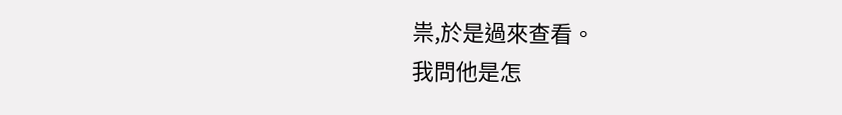祟,於是過來查看。
我問他是怎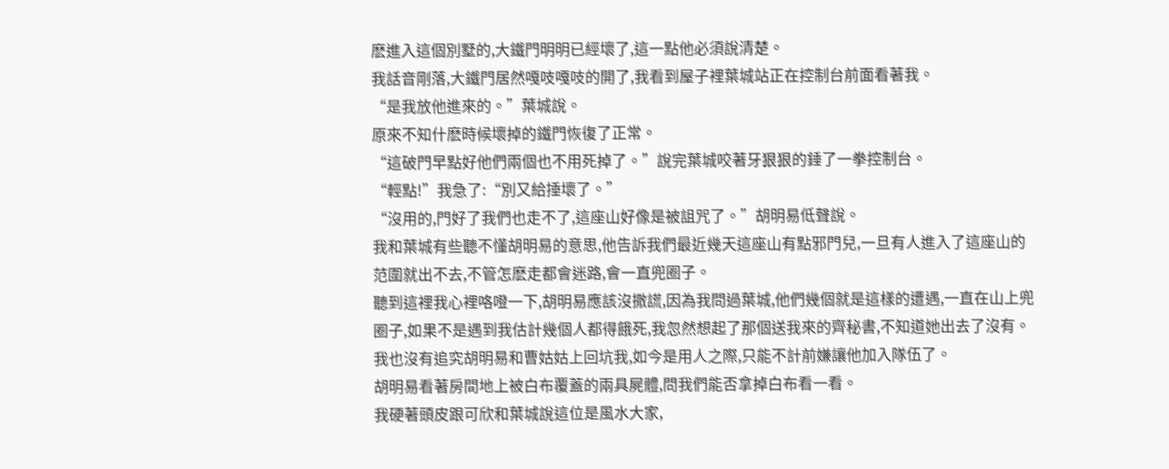麽進入這個別墅的,大鐵門明明已經壞了,這一點他必須說清楚。
我話音剛落,大鐵門居然嘎吱嘎吱的開了,我看到屋子裡葉城站正在控制台前面看著我。
“是我放他進來的。”葉城說。
原來不知什麽時候壞掉的鐵門恢復了正常。
“這破門早點好他們兩個也不用死掉了。”說完葉城咬著牙狠狠的錘了一拳控制台。
“輕點!”我急了:“別又給捶壞了。”
“沒用的,門好了我們也走不了,這座山好像是被詛咒了。”胡明易低聲說。
我和葉城有些聽不懂胡明易的意思,他告訴我們最近幾天這座山有點邪門兒,一旦有人進入了這座山的范圍就出不去,不管怎麽走都會迷路,會一直兜圈子。
聽到這裡我心裡咯噔一下,胡明易應該沒撒謊,因為我問過葉城,他們幾個就是這樣的遭遇,一直在山上兜圈子,如果不是遇到我估計幾個人都得餓死,我忽然想起了那個送我來的齊秘書,不知道她出去了沒有。
我也沒有追究胡明易和曹姑姑上回坑我,如今是用人之際,只能不計前嫌讓他加入隊伍了。
胡明易看著房間地上被白布覆蓋的兩具屍體,問我們能否拿掉白布看一看。
我硬著頭皮跟可欣和葉城說這位是風水大家,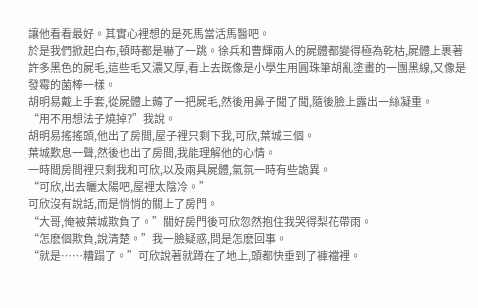讓他看看最好。其實心裡想的是死馬當活馬醫吧。
於是我們掀起白布,頓時都是嚇了一跳。徐兵和曹輝兩人的屍體都變得極為乾枯,屍體上裹著許多黑色的屍毛,這些毛又濃又厚,看上去既像是小學生用圓珠筆胡亂塗畫的一團黑線,又像是發霉的菌棒一樣。
胡明易戴上手套,從屍體上薅了一把屍毛,然後用鼻子聞了聞,隨後臉上露出一絲凝重。
“用不用想法子燒掉?”我說。
胡明易搖搖頭,他出了房間,屋子裡只剩下我,可欣,葉城三個。
葉城歎息一聲,然後也出了房間,我能理解他的心情。
一時間房間裡只剩我和可欣,以及兩具屍體,氣氛一時有些詭異。
“可欣,出去曬太陽吧,屋裡太陰冷。”
可欣沒有說話,而是悄悄的關上了房門。
“大哥,俺被葉城欺負了。”關好房門後可欣忽然抱住我哭得梨花帶雨。
“怎麽個欺負,說清楚。”我一臉疑惑,問是怎麽回事。
“就是……糟蹋了。”可欣說著就蹲在了地上,頭都快垂到了褲襠裡。